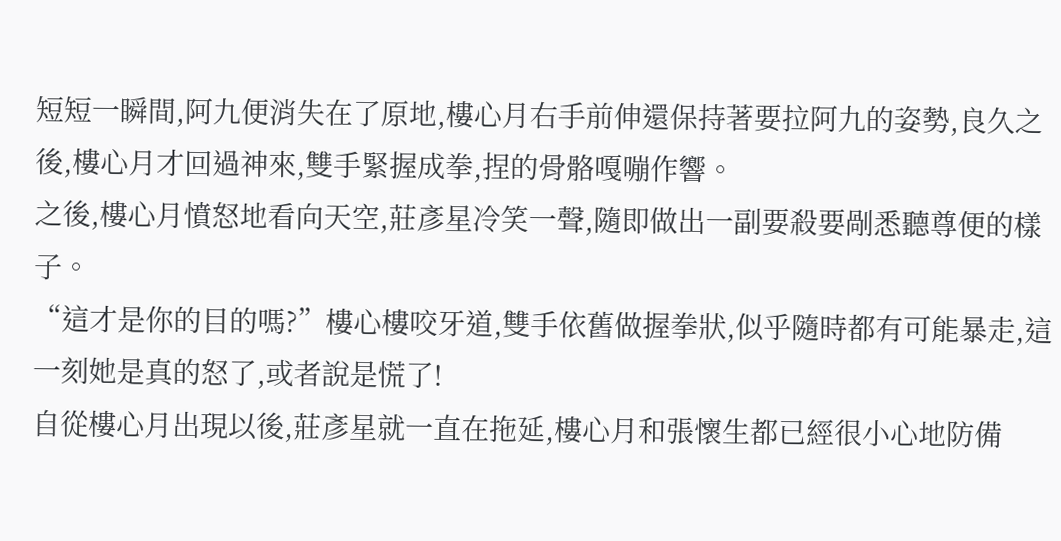短短一瞬間,阿九便消失在了原地,樓心月右手前伸還保持著要拉阿九的姿勢,良久之後,樓心月才回過神來,雙手緊握成拳,捏的骨骼嘎嘣作響。
之後,樓心月憤怒地看向天空,莊彥星冷笑一聲,隨即做出一副要殺要剮悉聽尊便的樣子。
“這才是你的目的嗎?”樓心樓咬牙道,雙手依舊做握拳狀,似乎隨時都有可能暴走,這一刻她是真的怒了,或者說是慌了!
自從樓心月出現以後,莊彥星就一直在拖延,樓心月和張懷生都已經很小心地防備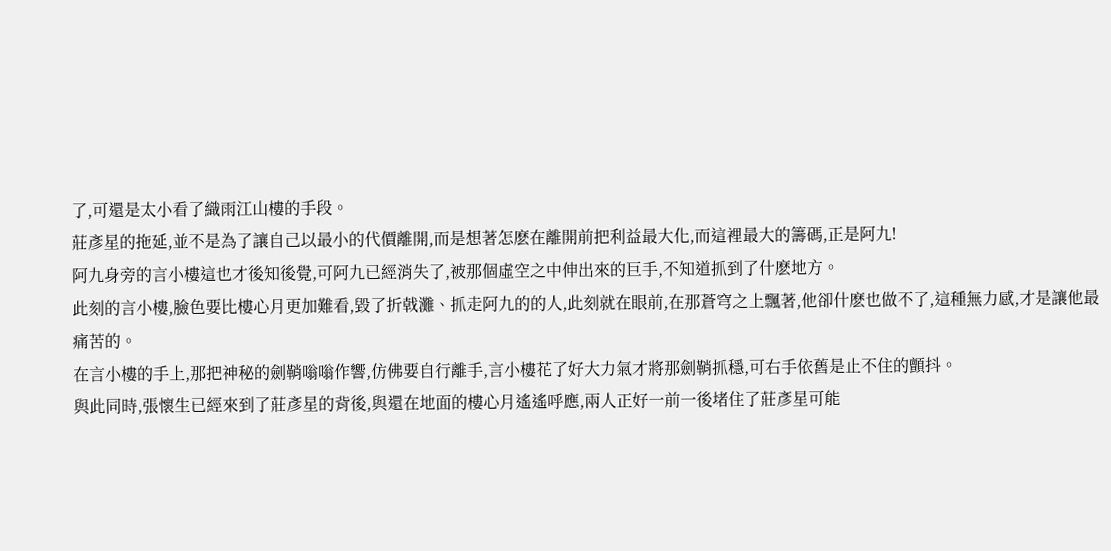了,可還是太小看了織雨江山樓的手段。
莊彥星的拖延,並不是為了讓自己以最小的代價離開,而是想著怎麽在離開前把利益最大化,而這裡最大的籌碼,正是阿九!
阿九身旁的言小樓這也才後知後覺,可阿九已經消失了,被那個虛空之中伸出來的巨手,不知道抓到了什麽地方。
此刻的言小樓,臉色要比樓心月更加難看,毀了折戟灘、抓走阿九的的人,此刻就在眼前,在那蒼穹之上飄著,他卻什麽也做不了,這種無力感,才是讓他最痛苦的。
在言小樓的手上,那把神秘的劍鞘嗡嗡作響,仿佛要自行離手,言小樓花了好大力氣才將那劍鞘抓穩,可右手依舊是止不住的顫抖。
與此同時,張懷生已經來到了莊彥星的背後,與還在地面的樓心月遙遙呼應,兩人正好一前一後堵住了莊彥星可能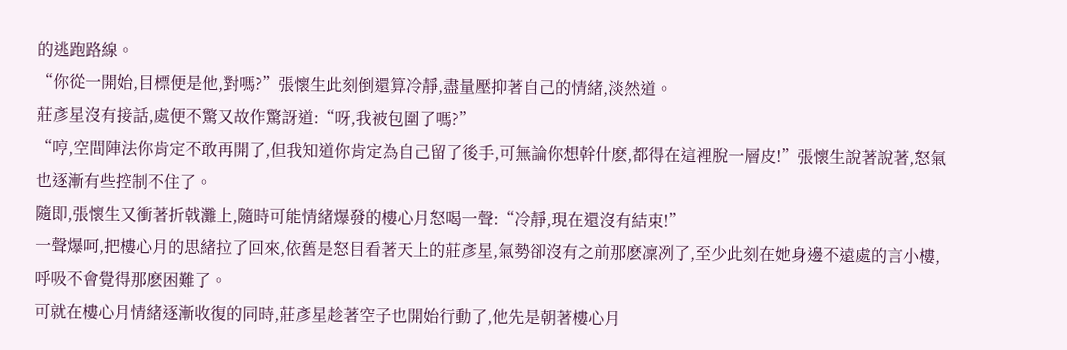的逃跑路線。
“你從一開始,目標便是他,對嗎?”張懷生此刻倒還算冷靜,盡量壓抑著自己的情緒,淡然道。
莊彥星沒有接話,處便不驚又故作驚訝道:“呀,我被包圍了嗎?”
“哼,空間陣法你肯定不敢再開了,但我知道你肯定為自己留了後手,可無論你想幹什麽,都得在這裡脫一層皮!”張懷生說著說著,怒氣也逐漸有些控制不住了。
隨即,張懷生又衝著折戟灘上,隨時可能情緒爆發的樓心月怒喝一聲:“冷靜,現在還沒有結束!”
一聲爆呵,把樓心月的思緒拉了回來,依舊是怒目看著天上的莊彥星,氣勢卻沒有之前那麽凜冽了,至少此刻在她身邊不遠處的言小樓,呼吸不會覺得那麽困難了。
可就在樓心月情緒逐漸收復的同時,莊彥星趁著空子也開始行動了,他先是朝著樓心月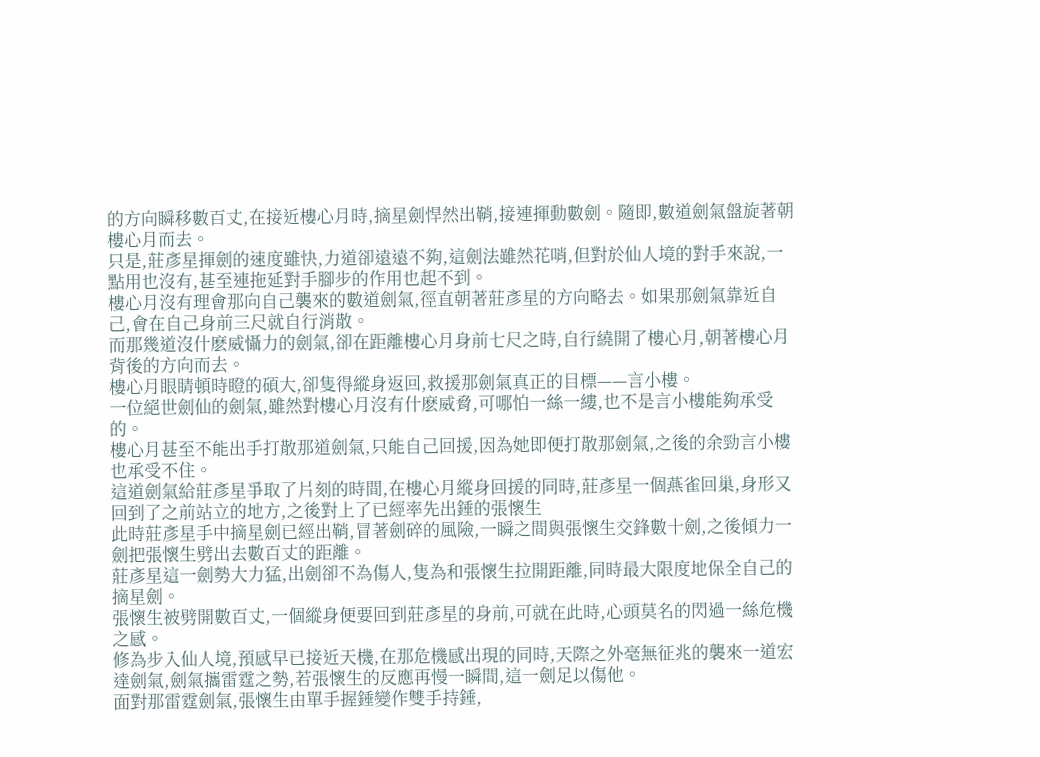的方向瞬移數百丈,在接近樓心月時,摘星劍悍然出鞘,接連揮動數劍。隨即,數道劍氣盤旋著朝樓心月而去。
只是,莊彥星揮劍的速度雖快,力道卻遠遠不夠,這劍法雖然花哨,但對於仙人境的對手來說,一點用也沒有,甚至連拖延對手腳步的作用也起不到。
樓心月沒有理會那向自己襲來的數道劍氣,徑直朝著莊彥星的方向略去。如果那劍氣靠近自己,會在自己身前三尺就自行消散。
而那幾道沒什麽威懾力的劍氣,卻在距離樓心月身前七尺之時,自行繞開了樓心月,朝著樓心月背後的方向而去。
樓心月眼睛頓時瞪的碩大,卻隻得縱身返回,救援那劍氣真正的目標——言小樓。
一位絕世劍仙的劍氣,雖然對樓心月沒有什麽威脅,可哪怕一絲一縷,也不是言小樓能夠承受的。
樓心月甚至不能出手打散那道劍氣,只能自己回援,因為她即便打散那劍氣,之後的余勁言小樓也承受不住。
這道劍氣給莊彥星爭取了片刻的時間,在樓心月縱身回援的同時,莊彥星一個燕雀回巢,身形又回到了之前站立的地方,之後對上了已經率先出錘的張懷生
此時莊彥星手中摘星劍已經出鞘,冒著劍碎的風險,一瞬之間與張懷生交鋒數十劍,之後傾力一劍把張懷生劈出去數百丈的距離。
莊彥星這一劍勢大力猛,出劍卻不為傷人,隻為和張懷生拉開距離,同時最大限度地保全自己的摘星劍。
張懷生被劈開數百丈,一個縱身便要回到莊彥星的身前,可就在此時,心頭莫名的閃過一絲危機之感。
修為步入仙人境,預感早已接近天機,在那危機感出現的同時,天際之外毫無征兆的襲來一道宏達劍氣,劍氣攜雷霆之勢,若張懷生的反應再慢一瞬間,這一劍足以傷他。
面對那雷霆劍氣,張懷生由單手握錘變作雙手持錘,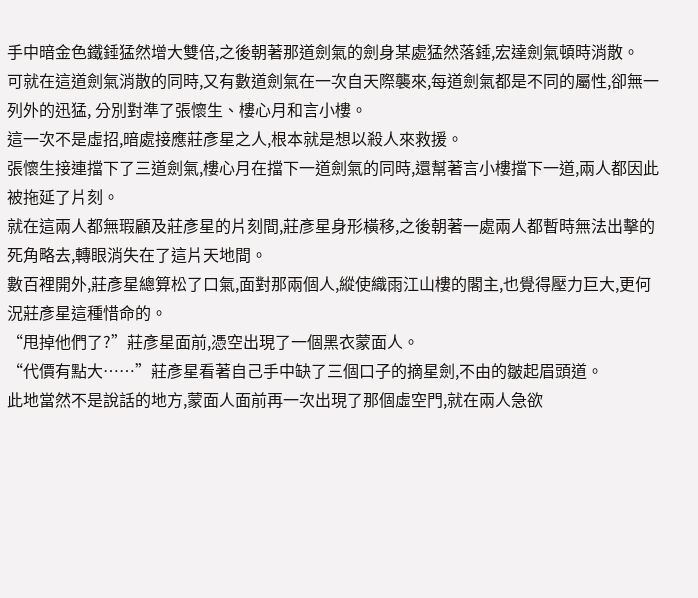手中暗金色鐵錘猛然增大雙倍,之後朝著那道劍氣的劍身某處猛然落錘,宏達劍氣頓時消散。
可就在這道劍氣消散的同時,又有數道劍氣在一次自天際襲來,每道劍氣都是不同的屬性,卻無一列外的迅猛, 分別對準了張懷生、樓心月和言小樓。
這一次不是虛招,暗處接應莊彥星之人,根本就是想以殺人來救援。
張懷生接連擋下了三道劍氣,樓心月在擋下一道劍氣的同時,還幫著言小樓擋下一道,兩人都因此被拖延了片刻。
就在這兩人都無瑕顧及莊彥星的片刻間,莊彥星身形橫移,之後朝著一處兩人都暫時無法出擊的死角略去,轉眼消失在了這片天地間。
數百裡開外,莊彥星總算松了口氣,面對那兩個人,縱使織雨江山樓的閣主,也覺得壓力巨大,更何況莊彥星這種惜命的。
“甩掉他們了?”莊彥星面前,憑空出現了一個黑衣蒙面人。
“代價有點大……”莊彥星看著自己手中缺了三個口子的摘星劍,不由的皺起眉頭道。
此地當然不是說話的地方,蒙面人面前再一次出現了那個虛空門,就在兩人急欲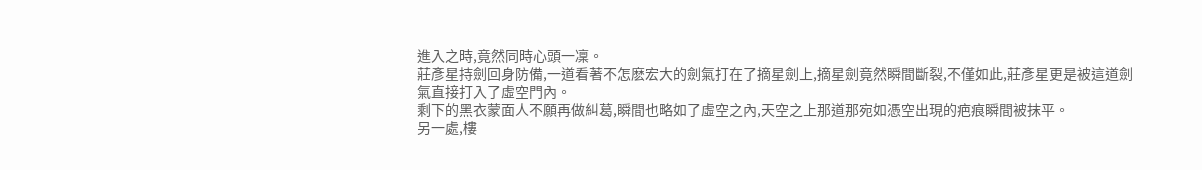進入之時,竟然同時心頭一凜。
莊彥星持劍回身防備,一道看著不怎麽宏大的劍氣打在了摘星劍上,摘星劍竟然瞬間斷裂,不僅如此,莊彥星更是被這道劍氣直接打入了虛空門內。
剩下的黑衣蒙面人不願再做糾葛,瞬間也略如了虛空之內,天空之上那道那宛如憑空出現的疤痕瞬間被抹平。
另一處,樓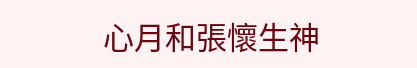心月和張懷生神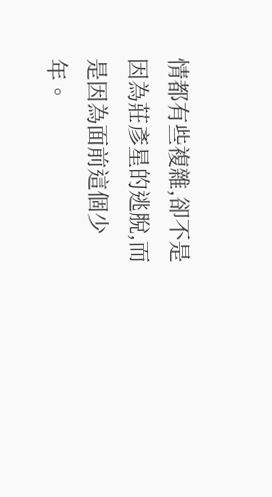情都有些複雜,卻不是因為莊彥星的逃脫,而是因為面前這個少年。